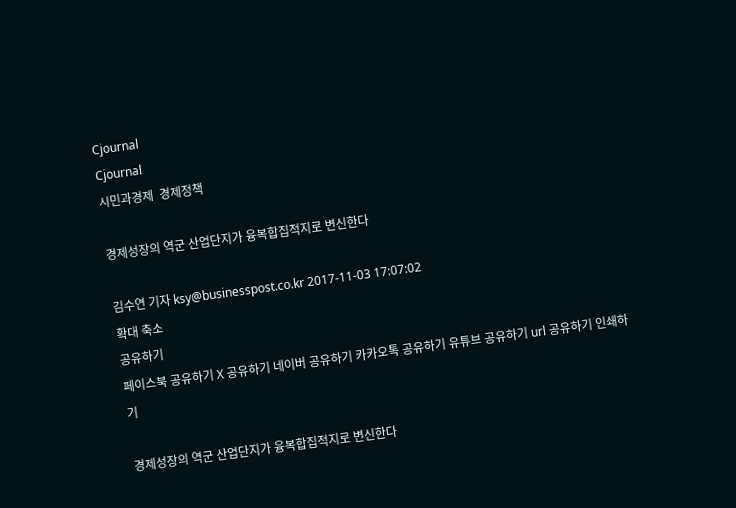Cjournal
Cjournal
시민과경제  경제정책

경제성장의 역군 산업단지가 융복합집적지로 변신한다

김수연 기자 ksy@businesspost.co.kr 2017-11-03 17:07:02
확대 축소
공유하기
페이스북 공유하기 X 공유하기 네이버 공유하기 카카오톡 공유하기 유튜브 공유하기 url 공유하기 인쇄하기

경제성장의 역군 산업단지가 융복합집적지로 변신한다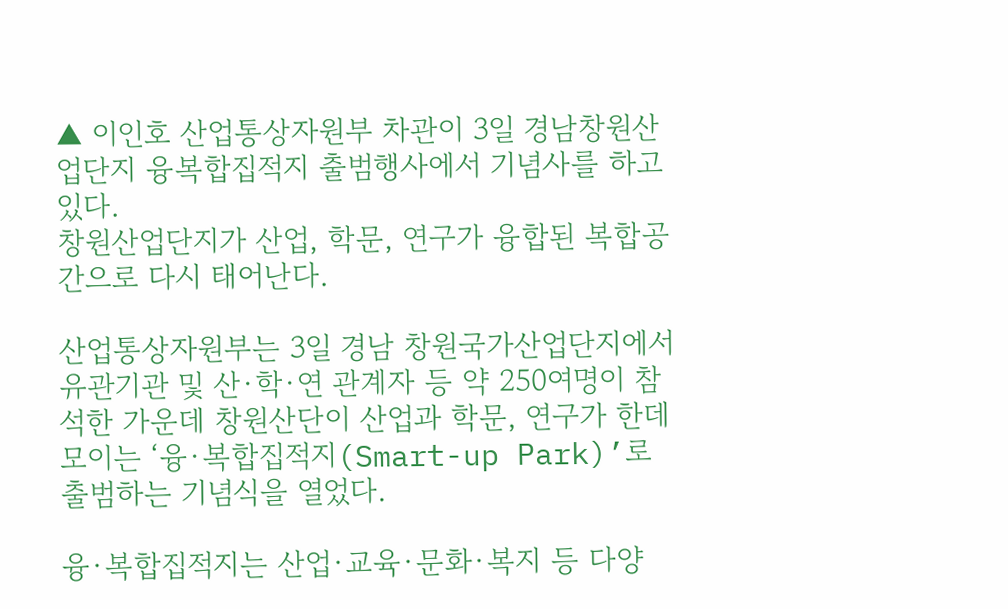▲ 이인호 산업통상자원부 차관이 3일 경남창원산업단지 융복합집적지 출범행사에서 기념사를 하고 있다.
창원산업단지가 산업, 학문, 연구가 융합된 복합공간으로 다시 태어난다.

산업통상자원부는 3일 경남 창원국가산업단지에서 유관기관 및 산·학·연 관계자 등 약 250여명이 참석한 가운데 창원산단이 산업과 학문, 연구가 한데 모이는 ‘융·복합집적지(Smart-up Park)’로 출범하는 기념식을 열었다.

융·복합집적지는 산업·교육·문화·복지 등 다양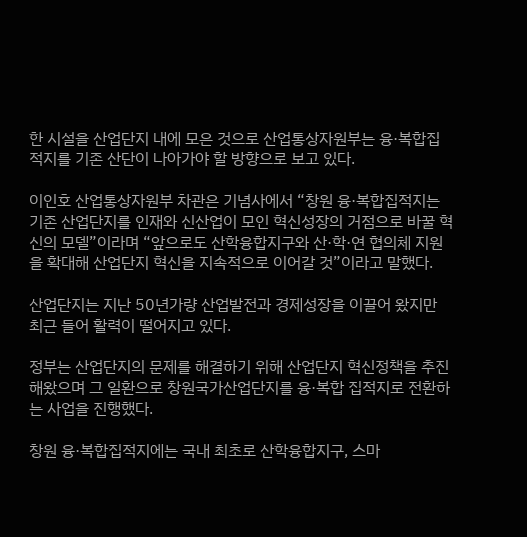한 시설을 산업단지 내에 모은 것으로 산업통상자원부는 융·복합집적지를 기존 산단이 나아가야 할 방향으로 보고 있다.

이인호 산업통상자원부 차관은 기념사에서 “창원 융·복합집적지는 기존 산업단지를 인재와 신산업이 모인 혁신성장의 거점으로 바꿀 혁신의 모델”이라며 “앞으로도 산학융합지구와 산·학·연 협의체 지원을 확대해 산업단지 혁신을 지속적으로 이어갈 것”이라고 말했다.

산업단지는 지난 50년가량 산업발전과 경제성장을 이끌어 왔지만 최근 들어 활력이 떨어지고 있다.

정부는 산업단지의 문제를 해결하기 위해 산업단지 혁신정책을 추진해왔으며 그 일환으로 창원국가산업단지를 융·복합 집적지로 전환하는 사업을 진행했다.

창원 융·복합집적지에는 국내 최초로 산학융합지구, 스마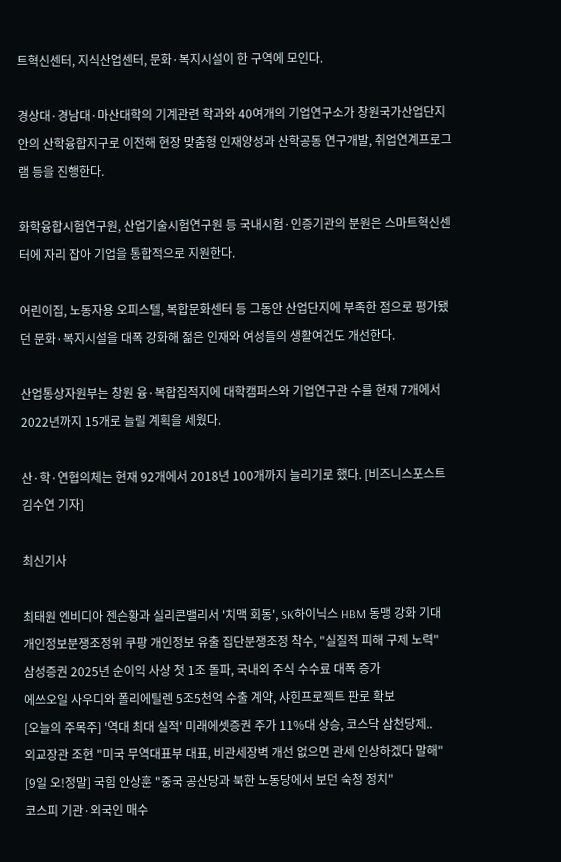트혁신센터, 지식산업센터, 문화·복지시설이 한 구역에 모인다.

경상대·경남대·마산대학의 기계관련 학과와 40여개의 기업연구소가 창원국가산업단지 안의 산학융합지구로 이전해 현장 맞춤형 인재양성과 산학공동 연구개발, 취업연계프로그램 등을 진행한다.

화학융합시험연구원, 산업기술시험연구원 등 국내시험·인증기관의 분원은 스마트혁신센터에 자리 잡아 기업을 통합적으로 지원한다.

어린이집, 노동자용 오피스텔, 복합문화센터 등 그동안 산업단지에 부족한 점으로 평가됐던 문화·복지시설을 대폭 강화해 젊은 인재와 여성들의 생활여건도 개선한다.

산업통상자원부는 창원 융·복합집적지에 대학캠퍼스와 기업연구관 수를 현재 7개에서 2022년까지 15개로 늘릴 계획을 세웠다.

산·학·연협의체는 현재 92개에서 2018년 100개까지 늘리기로 했다. [비즈니스포스트 김수연 기자]

최신기사

최태원 엔비디아 젠슨황과 실리콘밸리서 '치맥 회동', SK하이닉스 HBM 동맹 강화 기대
개인정보분쟁조정위 쿠팡 개인정보 유출 집단분쟁조정 착수, "실질적 피해 구제 노력"
삼성증권 2025년 순이익 사상 첫 1조 돌파, 국내외 주식 수수료 대폭 증가
에쓰오일 사우디와 폴리에틸렌 5조5천억 수출 계약, 샤힌프로젝트 판로 확보
[오늘의 주목주] '역대 최대 실적' 미래에셋증권 주가 11%대 상승, 코스닥 삼천당제..
외교장관 조현 "미국 무역대표부 대표, 비관세장벽 개선 없으면 관세 인상하겠다 말해"
[9일 오!정말] 국힘 안상훈 "중국 공산당과 북한 노동당에서 보던 숙청 정치"
코스피 기관·외국인 매수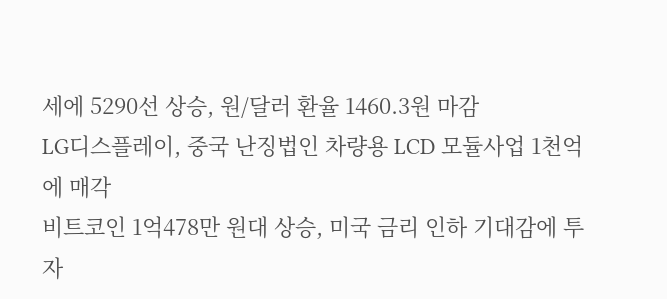세에 5290선 상승, 원/달러 환율 1460.3원 마감
LG디스플레이, 중국 난징법인 차량용 LCD 모듈사업 1천억에 매각
비트코인 1억478만 원대 상승, 미국 금리 인하 기대감에 투자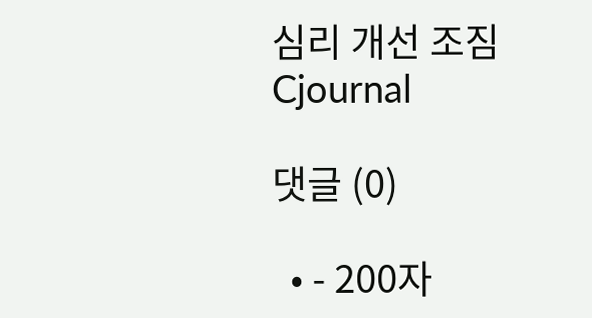심리 개선 조짐
Cjournal

댓글 (0)

  • - 200자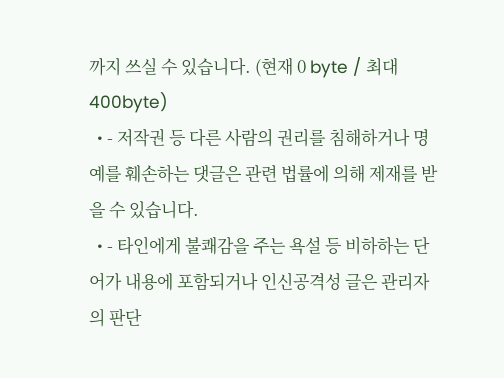까지 쓰실 수 있습니다. (현재 0 byte / 최대 400byte)
  • - 저작권 등 다른 사람의 권리를 침해하거나 명예를 훼손하는 댓글은 관련 법률에 의해 제재를 받을 수 있습니다.
  • - 타인에게 불쾌감을 주는 욕설 등 비하하는 단어가 내용에 포함되거나 인신공격성 글은 관리자의 판단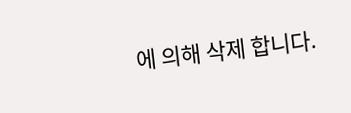에 의해 삭제 합니다.